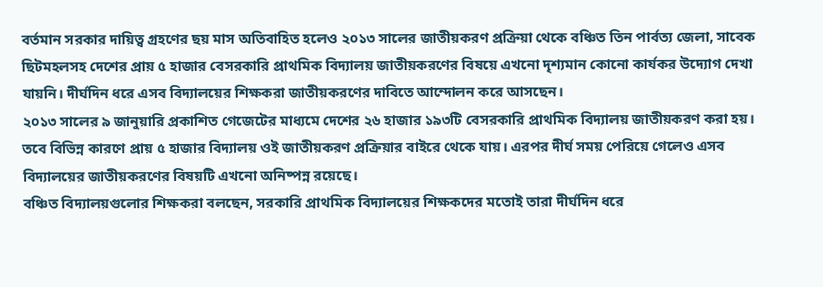বর্তমান সরকার দায়িত্ব গ্রহণের ছয় মাস অতিবাহিত হলেও ২০১৩ সালের জাতীয়করণ প্রক্রিয়া থেকে বঞ্চিত তিন পার্বত্য জেলা, সাবেক ছিটমহলসহ দেশের প্রায় ৫ হাজার বেসরকারি প্রাথমিক বিদ্যালয় জাতীয়করণের বিষয়ে এখনো দৃশ্যমান কোনো কার্যকর উদ্যোগ দেখা যায়নি। দীর্ঘদিন ধরে এসব বিদ্যালয়ের শিক্ষকরা জাতীয়করণের দাবিতে আন্দোলন করে আসছেন।
২০১৩ সালের ৯ জানুয়ারি প্রকাশিত গেজেটের মাধ্যমে দেশের ২৬ হাজার ১৯৩টি বেসরকারি প্রাথমিক বিদ্যালয় জাতীয়করণ করা হয়। তবে বিভিন্ন কারণে প্রায় ৫ হাজার বিদ্যালয় ওই জাতীয়করণ প্রক্রিয়ার বাইরে থেকে যায়। এরপর দীর্ঘ সময় পেরিয়ে গেলেও এসব বিদ্যালয়ের জাতীয়করণের বিষয়টি এখনো অনিষ্পন্ন রয়েছে।
বঞ্চিত বিদ্যালয়গুলোর শিক্ষকরা বলছেন, সরকারি প্রাথমিক বিদ্যালয়ের শিক্ষকদের মতোই তারা দীর্ঘদিন ধরে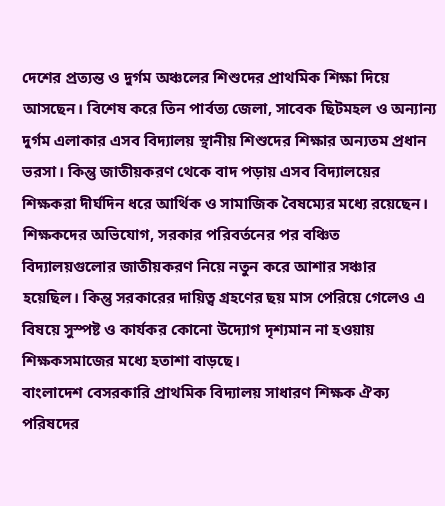দেশের প্রত্যন্ত ও দুর্গম অঞ্চলের শিশুদের প্রাথমিক শিক্ষা দিয়ে আসছেন। বিশেষ করে তিন পার্বত্য জেলা, সাবেক ছিটমহল ও অন্যান্য দুর্গম এলাকার এসব বিদ্যালয় স্থানীয় শিশুদের শিক্ষার অন্যতম প্রধান ভরসা। কিন্তু জাতীয়করণ থেকে বাদ পড়ায় এসব বিদ্যালয়ের শিক্ষকরা দীর্ঘদিন ধরে আর্থিক ও সামাজিক বৈষম্যের মধ্যে রয়েছেন।
শিক্ষকদের অভিযোগ, সরকার পরিবর্তনের পর বঞ্চিত বিদ্যালয়গুলোর জাতীয়করণ নিয়ে নতুন করে আশার সঞ্চার হয়েছিল। কিন্তু সরকারের দায়িত্ব গ্রহণের ছয় মাস পেরিয়ে গেলেও এ বিষয়ে সুস্পষ্ট ও কার্যকর কোনো উদ্যোগ দৃশ্যমান না হওয়ায় শিক্ষকসমাজের মধ্যে হতাশা বাড়ছে।
বাংলাদেশ বেসরকারি প্রাথমিক বিদ্যালয় সাধারণ শিক্ষক ঐক্য পরিষদের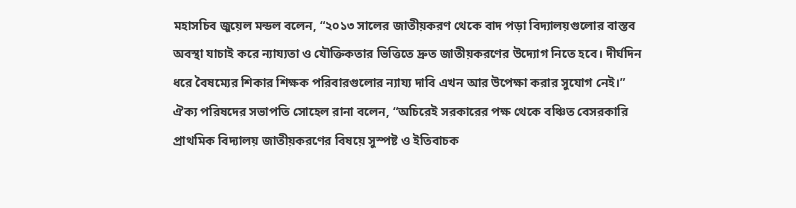মহাসচিব জুয়েল মন্ডল বলেন, “২০১৩ সালের জাতীয়করণ থেকে বাদ পড়া বিদ্যালয়গুলোর বাস্তব অবস্থা যাচাই করে ন্যায্যতা ও যৌক্তিকতার ভিত্তিতে দ্রুত জাতীয়করণের উদ্যোগ নিতে হবে। দীর্ঘদিন ধরে বৈষম্যের শিকার শিক্ষক পরিবারগুলোর ন্যায্য দাবি এখন আর উপেক্ষা করার সুযোগ নেই।”
ঐক্য পরিষদের সভাপতি সোহেল রানা বলেন, “অচিরেই সরকারের পক্ষ থেকে বঞ্চিত বেসরকারি প্রাথমিক বিদ্যালয় জাতীয়করণের বিষয়ে সুস্পষ্ট ও ইতিবাচক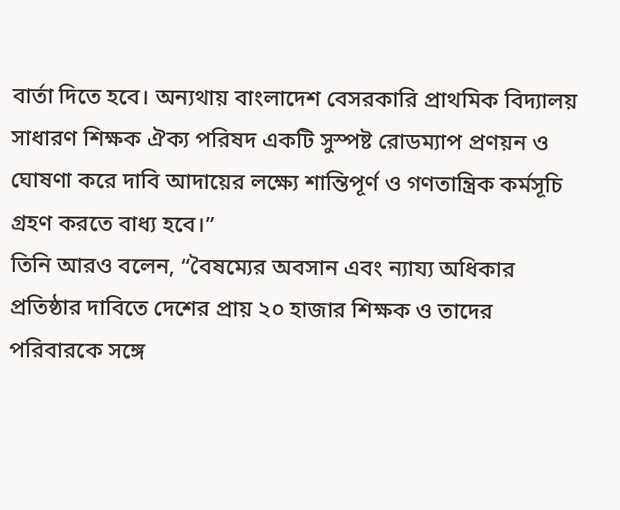বার্তা দিতে হবে। অন্যথায় বাংলাদেশ বেসরকারি প্রাথমিক বিদ্যালয় সাধারণ শিক্ষক ঐক্য পরিষদ একটি সুস্পষ্ট রোডম্যাপ প্রণয়ন ও ঘোষণা করে দাবি আদায়ের লক্ষ্যে শান্তিপূর্ণ ও গণতান্ত্রিক কর্মসূচি গ্রহণ করতে বাধ্য হবে।”
তিনি আরও বলেন, “বৈষম্যের অবসান এবং ন্যায্য অধিকার প্রতিষ্ঠার দাবিতে দেশের প্রায় ২০ হাজার শিক্ষক ও তাদের পরিবারকে সঙ্গে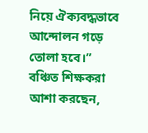নিয়ে ঐক্যবদ্ধভাবে আন্দোলন গড়ে তোলা হবে।”
বঞ্চিত শিক্ষকরা আশা করছেন,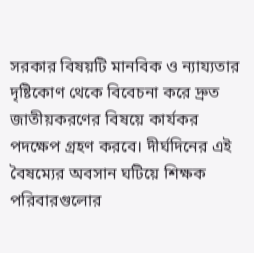সরকার বিষয়টি মানবিক ও ন্যায্যতার দৃষ্টিকোণ থেকে বিবেচনা করে দ্রুত জাতীয়করণের বিষয়ে কার্যকর পদক্ষেপ গ্রহণ করবে। দীর্ঘদিনের এই বৈষম্যের অবসান ঘটিয়ে শিক্ষক পরিবারগুলোর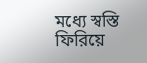মধ্যে স্বস্তি ফিরিয়ে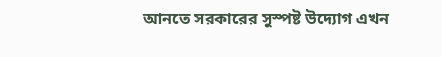আনতে সরকারের সুস্পষ্ট উদ্যোগ এখন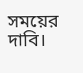সময়ের দাবি।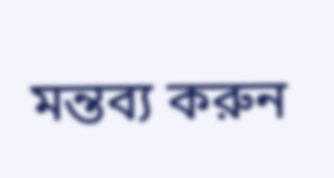মন্তব্য করুন